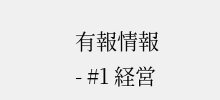有報情報
- #1 経営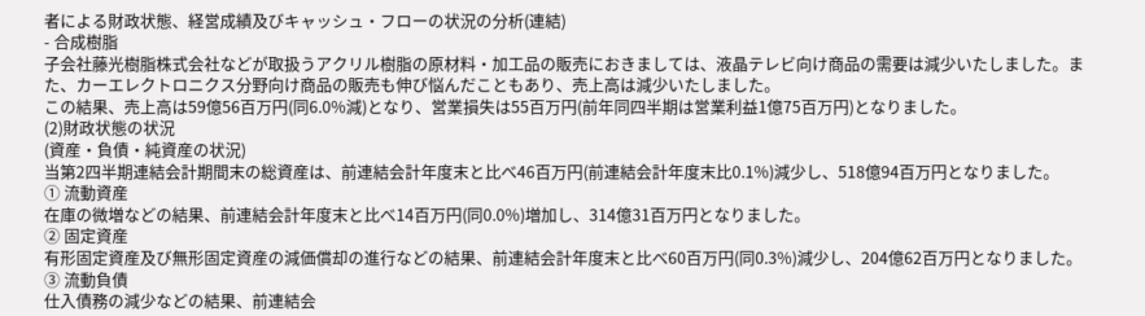者による財政状態、経営成績及びキャッシュ・フローの状況の分析(連結)
- 合成樹脂
子会社藤光樹脂株式会社などが取扱うアクリル樹脂の原材料・加工品の販売におきましては、液晶テレビ向け商品の需要は減少いたしました。また、カーエレクトロニクス分野向け商品の販売も伸び悩んだこともあり、売上高は減少いたしました。
この結果、売上高は59億56百万円(同6.0%減)となり、営業損失は55百万円(前年同四半期は営業利益1億75百万円)となりました。
(2)財政状態の状況
(資産・負債・純資産の状況)
当第2四半期連結会計期間末の総資産は、前連結会計年度末と比べ46百万円(前連結会計年度末比0.1%)減少し、518億94百万円となりました。
① 流動資産
在庫の微増などの結果、前連結会計年度末と比べ14百万円(同0.0%)増加し、314億31百万円となりました。
② 固定資産
有形固定資産及び無形固定資産の減価償却の進行などの結果、前連結会計年度末と比べ60百万円(同0.3%)減少し、204億62百万円となりました。
③ 流動負債
仕入債務の減少などの結果、前連結会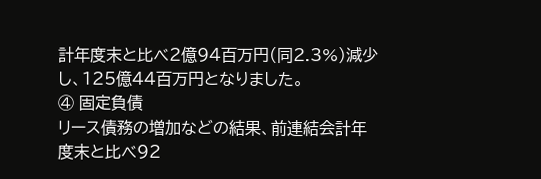計年度末と比べ2億94百万円(同2.3%)減少し、125億44百万円となりました。
④ 固定負債
リース債務の増加などの結果、前連結会計年度末と比べ92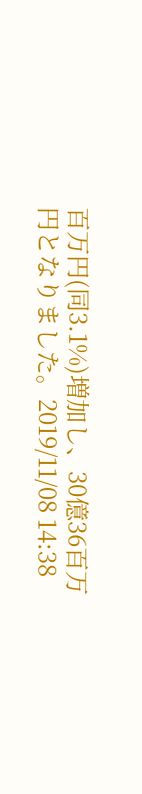百万円(同3.1%)増加し、30億36百万円となりました。2019/11/08 14:38